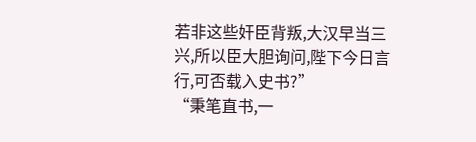若非这些奸臣背叛,大汉早当三兴,所以臣大胆询问,陛下今日言行,可否载入史书?”
“秉笔直书,一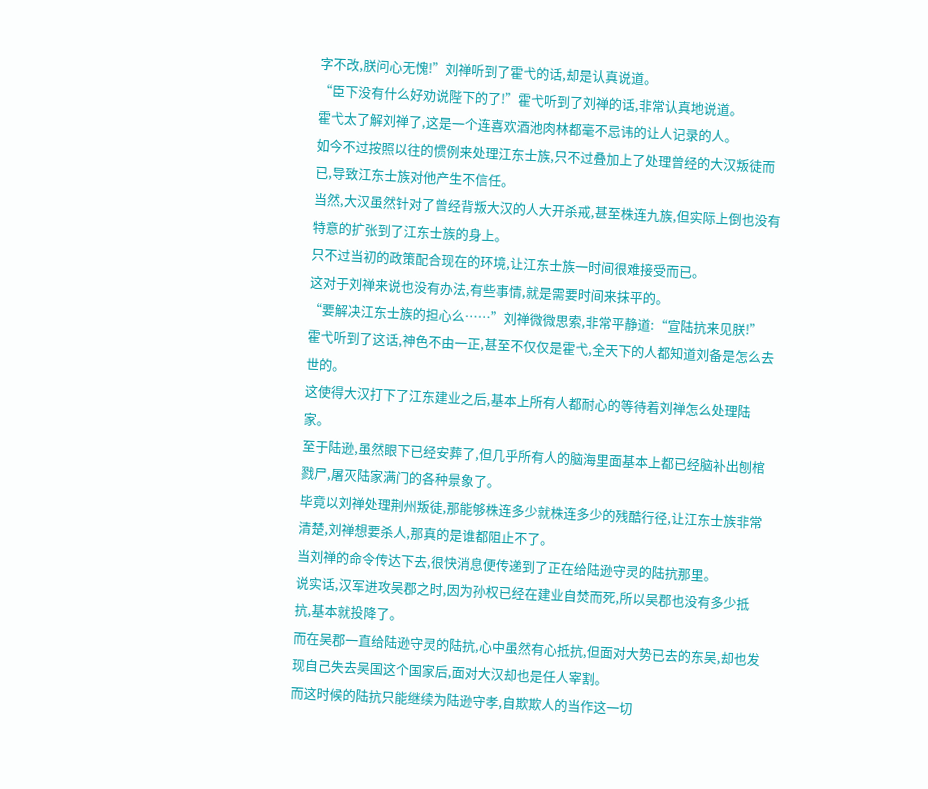字不改,朕问心无愧!”刘禅听到了霍弋的话,却是认真说道。
“臣下没有什么好劝说陛下的了!”霍弋听到了刘禅的话,非常认真地说道。
霍弋太了解刘禅了,这是一个连喜欢酒池肉林都毫不忌讳的让人记录的人。
如今不过按照以往的惯例来处理江东士族,只不过叠加上了处理曾经的大汉叛徒而已,导致江东士族对他产生不信任。
当然,大汉虽然针对了曾经背叛大汉的人大开杀戒,甚至株连九族,但实际上倒也没有特意的扩张到了江东士族的身上。
只不过当初的政策配合现在的环境,让江东士族一时间很难接受而已。
这对于刘禅来说也没有办法,有些事情,就是需要时间来抹平的。
“要解决江东士族的担心么……”刘禅微微思索,非常平静道:“宣陆抗来见朕!”
霍弋听到了这话,神色不由一正,甚至不仅仅是霍弋,全天下的人都知道刘备是怎么去世的。
这使得大汉打下了江东建业之后,基本上所有人都耐心的等待着刘禅怎么处理陆家。
至于陆逊,虽然眼下已经安葬了,但几乎所有人的脑海里面基本上都已经脑补出刨棺戮尸,屠灭陆家满门的各种景象了。
毕竟以刘禅处理荆州叛徒,那能够株连多少就株连多少的残酷行径,让江东士族非常清楚,刘禅想要杀人,那真的是谁都阻止不了。
当刘禅的命令传达下去,很快消息便传递到了正在给陆逊守灵的陆抗那里。
说实话,汉军进攻吴郡之时,因为孙权已经在建业自焚而死,所以吴郡也没有多少抵抗,基本就投降了。
而在吴郡一直给陆逊守灵的陆抗,心中虽然有心抵抗,但面对大势已去的东吴,却也发现自己失去吴国这个国家后,面对大汉却也是任人宰割。
而这时候的陆抗只能继续为陆逊守孝,自欺欺人的当作这一切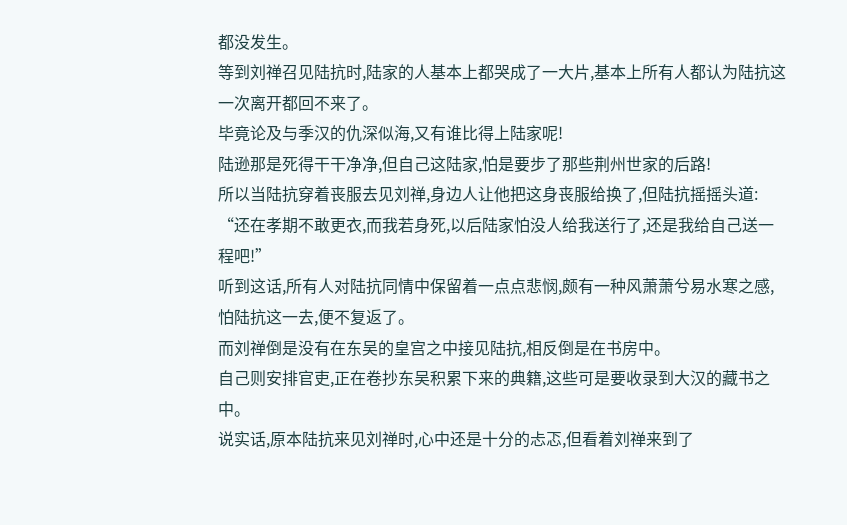都没发生。
等到刘禅召见陆抗时,陆家的人基本上都哭成了一大片,基本上所有人都认为陆抗这一次离开都回不来了。
毕竟论及与季汉的仇深似海,又有谁比得上陆家呢!
陆逊那是死得干干净净,但自己这陆家,怕是要步了那些荆州世家的后路!
所以当陆抗穿着丧服去见刘禅,身边人让他把这身丧服给换了,但陆抗摇摇头道:
“还在孝期不敢更衣,而我若身死,以后陆家怕没人给我送行了,还是我给自己送一程吧!”
听到这话,所有人对陆抗同情中保留着一点点悲悯,颇有一种风萧萧兮易水寒之感,怕陆抗这一去,便不复返了。
而刘禅倒是没有在东吴的皇宫之中接见陆抗,相反倒是在书房中。
自己则安排官吏,正在卷抄东吴积累下来的典籍,这些可是要收录到大汉的藏书之中。
说实话,原本陆抗来见刘禅时,心中还是十分的忐忑,但看着刘禅来到了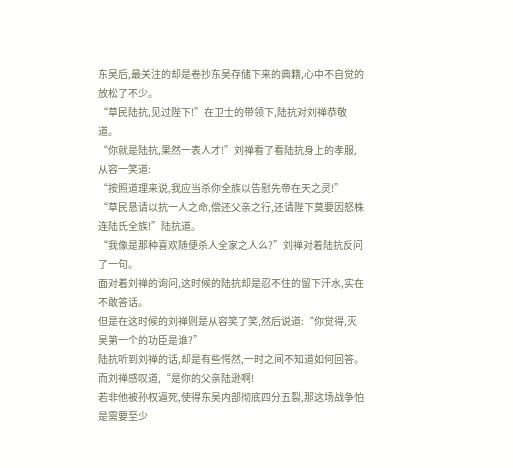东吴后,最关注的却是卷抄东吴存储下来的典籍,心中不自觉的放松了不少。
“草民陆抗,见过陛下!”在卫士的带领下,陆抗对刘禅恭敬道。
“你就是陆抗,果然一表人才!”刘禅看了看陆抗身上的孝服,从容一笑道:
“按照道理来说,我应当杀你全族以告慰先帝在天之灵!”
“草民恳请以抗一人之命,偿还父亲之行,还请陛下莫要因怒株连陆氏全族!”陆抗道。
“我像是那种喜欢随便杀人全家之人么?”刘禅对着陆抗反问了一句。
面对着刘禅的询问,这时候的陆抗却是忍不住的留下汗水,实在不敢答话。
但是在这时候的刘禅则是从容笑了笑,然后说道:“你觉得,灭吴第一个的功臣是谁?”
陆抗听到刘禅的话,却是有些愕然,一时之间不知道如何回答。
而刘禅感叹道,“是你的父亲陆逊啊!
若非他被孙权逼死,使得东吴内部彻底四分五裂,那这场战争怕是需要至少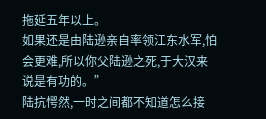拖延五年以上。
如果还是由陆逊亲自率领江东水军,怕会更难,所以你父陆逊之死,于大汉来说是有功的。”
陆抗愕然,一时之间都不知道怎么接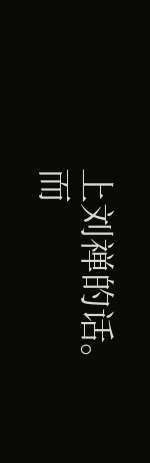上刘禅的话。
而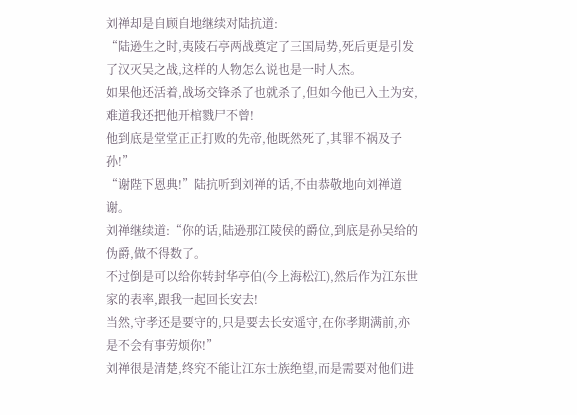刘禅却是自顾自地继续对陆抗道:
“陆逊生之时,夷陵石亭两战奠定了三国局势,死后更是引发了汉灭吴之战,这样的人物怎么说也是一时人杰。
如果他还活着,战场交锋杀了也就杀了,但如今他已入土为安,难道我还把他开棺戮尸不曾!
他到底是堂堂正正打败的先帝,他既然死了,其罪不祸及子孙!”
“谢陛下恩典!”陆抗听到刘禅的话,不由恭敬地向刘禅道谢。
刘禅继续道:“你的话,陆逊那江陵侯的爵位,到底是孙吴给的伪爵,做不得数了。
不过倒是可以给你转封华亭伯(今上海松江),然后作为江东世家的表率,跟我一起回长安去!
当然,守孝还是要守的,只是要去长安遥守,在你孝期满前,亦是不会有事劳烦你!”
刘禅很是清楚,终究不能让江东士族绝望,而是需要对他们进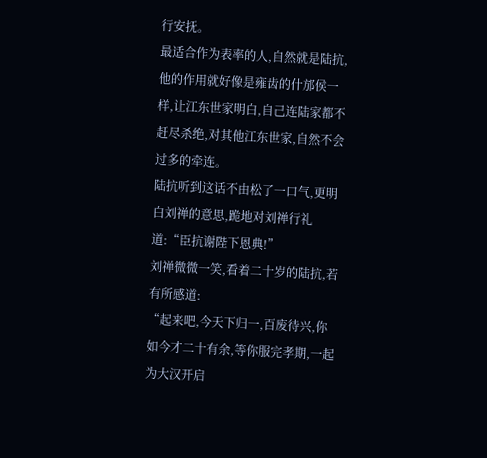行安抚。
最适合作为表率的人,自然就是陆抗,他的作用就好像是雍齿的什邡侯一样,让江东世家明白,自己连陆家都不赶尽杀绝,对其他江东世家,自然不会过多的牵连。
陆抗听到这话不由松了一口气,更明白刘禅的意思,跪地对刘禅行礼道:“臣抗谢陛下恩典!”
刘禅微微一笑,看着二十岁的陆抗,若有所感道:
“起来吧,今天下归一,百废待兴,你如今才二十有余,等你服完孝期,一起为大汉开启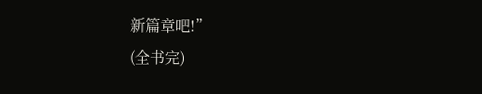新篇章吧!”
(全书完)